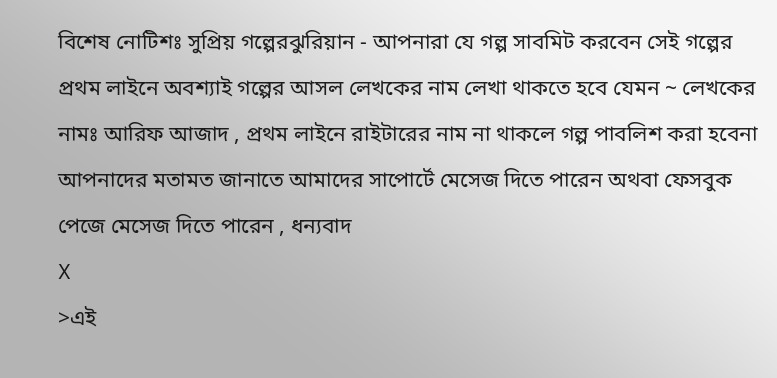বিশেষ নোটিশঃ সুপ্রিয় গল্পেরঝুরিয়ান - আপনারা যে গল্প সাবমিট করবেন সেই গল্পের প্রথম লাইনে অবশ্যাই গল্পের আসল লেখকের নাম লেখা থাকতে হবে যেমন ~ লেখকের নামঃ আরিফ আজাদ , প্রথম লাইনে রাইটারের নাম না থাকলে গল্প পাবলিশ করা হবেনা
আপনাদের মতামত জানাতে আমাদের সাপোর্টে মেসেজ দিতে পারেন অথবা ফেসবুক পেজে মেসেজ দিতে পারেন , ধন্যবাদ
X
>এই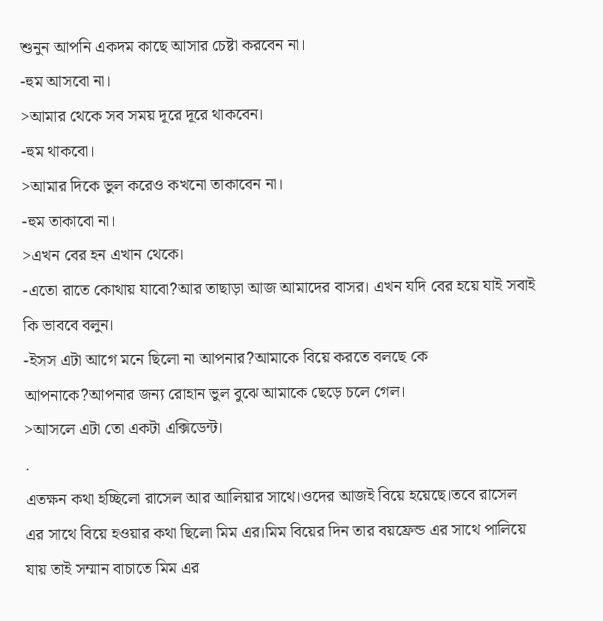শুনুন আপনি একদম কাছে আসার চেষ্টা করবেন না।
-হুম আসবো না।
>আমার থেকে সব সময় দূরে দূরে থাকবেন।
-হুম থাকবো।
>আমার দিকে ভুল করেও কখনো তাকাবেন না।
-হুম তাকাবো না।
>এখন বের হন এখান থেকে।
-এতো রাতে কোথায় যাবো?আর তাছাড়া আজ আমাদের বাসর। এখন যদি বের হয়ে যাই সবাই কি ভাববে বলুন।
-ইসস এটা আগে মনে ছিলো না আপনার?আমাকে বিয়ে করতে বলছে কে আপনাকে?আপনার জন্য রোহান ভুল বুঝে আমাকে ছেড়ে চলে গেল।
>আসলে এটা তো একটা এক্সিডেন্ট।
.
এতক্ষন কথা হচ্ছিলো রাসেল আর আলিয়ার সাথে।ওদের আজই বিয়ে হয়েছে।তবে রাসেল এর সাথে বিয়ে হওয়ার কথা ছিলো মিম এর।মিম বিয়ের দিন তার বয়ফ্রেন্ড এর সাথে পালিয়ে যায় তাই সম্মান বাচাতে মিম এর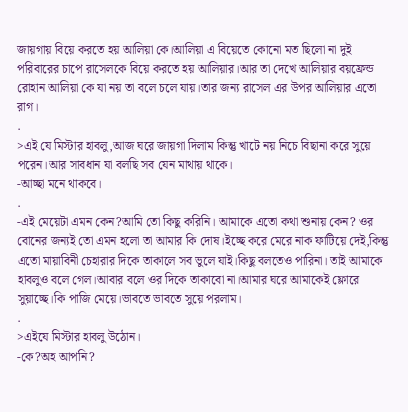জায়গায় বিয়ে করতে হয় আলিয়া কে।আলিয়া এ বিয়েতে কোনো মত ছিলো না দুই পরিবারের চাপে রাসেলকে বিয়ে করতে হয় আলিয়ার।আর তা দেখে আলিয়ার বয়ফ্রেন্ড রোহান আলিয়া কে যা নয় তা বলে চলে যায়।তার জন্য রাসেল এর উপর আলিয়ার এতো রাগ।
.
>এই যে মিস্টার হাবলু,আজ ঘরে জায়গা দিলাম কিন্তু খাটে নয় নিচে বিছানা করে সুয়ে পরেন।আর সাবধান যা বলছি সব যেন মাথায় থাকে।
-আচ্ছা মনে থাকবে।
.
-এই মেয়েটা এমন কেন?আমি তো কিছু করিনি। আমাকে এতো কথা শুনায় কেন? ওর বোনের জন্যই তো এমন হলো তা আমার কি দোষ।ইচ্ছে করে মেরে নাক ফাটিয়ে দেই,কিন্তু এতো মায়াবিনী চেহারার দিকে তাকালে সব ভুলে যাই।কিছু বলতেও পারিনা। তাই আমাকে হাবলুও বলে গেল।আবার বলে ওর দিকে তাকাবো না।আমার ঘরে আমাকেই ফ্লোরে সুয়াচ্ছে।কি পাজি মেয়ে।ভাবতে ভাবতে সুয়ে পরলাম।
.
>এইযে মিস্টার হাবলু উঠোন।
-কে?অহ আপনি?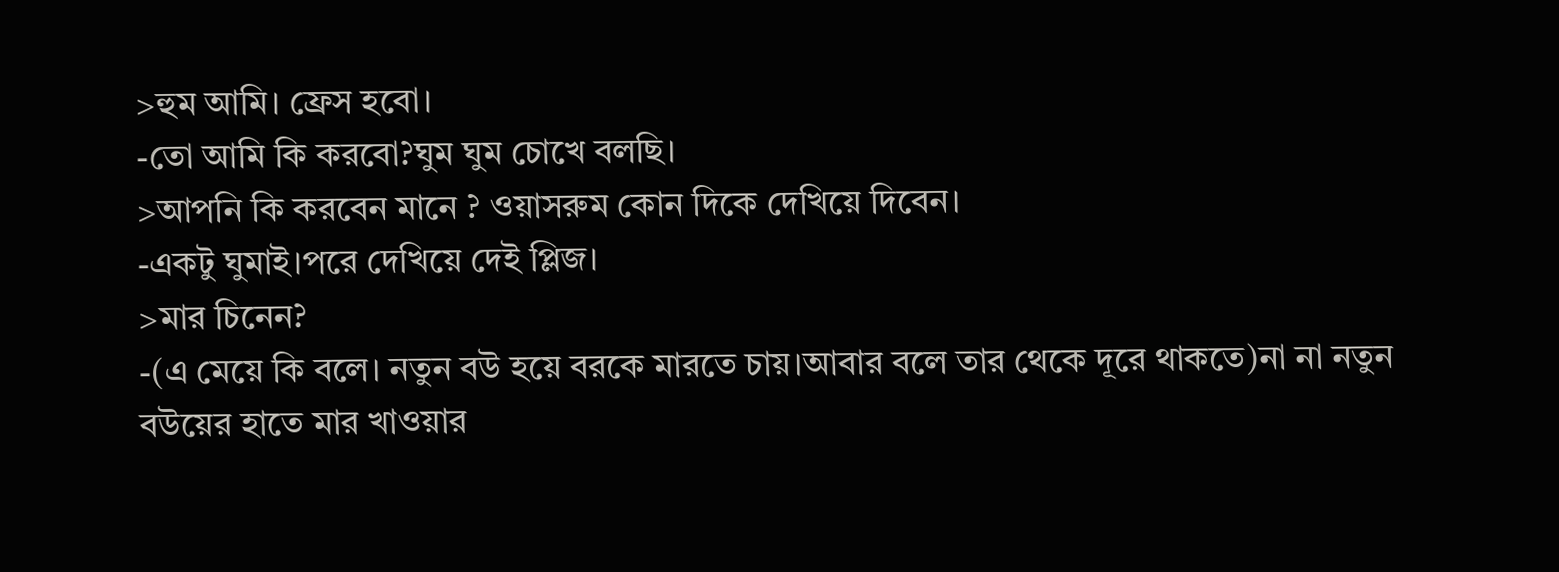>হুম আমি। ফ্রেস হবো।
-তো আমি কি করবো?ঘুম ঘুম চোখে বলছি।
>আপনি কি করবেন মানে ? ওয়াসরুম কোন দিকে দেখিয়ে দিবেন।
-একটু ঘুমাই।পরে দেখিয়ে দেই প্লিজ।
>মার চিনেন?
-(এ মেয়ে কি বলে। নতুন বউ হয়ে বরকে মারতে চায়।আবার বলে তার থেকে দূরে থাকতে)না না নতুন বউয়ের হাতে মার খাওয়ার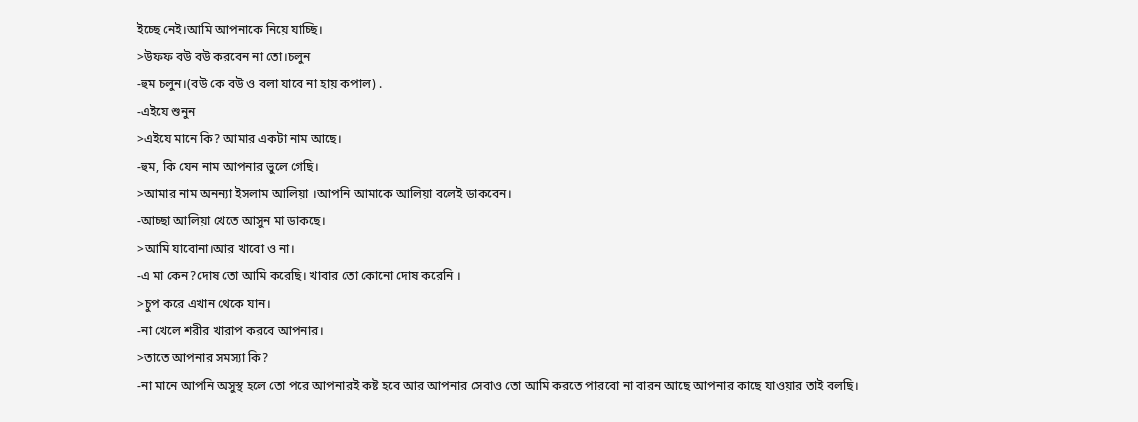ইচ্ছে নেই।আমি আপনাকে নিয়ে যাচ্ছি।
>উফফ বউ বউ করবেন না তো।চলুন
-হুম চলুন।(বউ কে বউ ও বলা যাবে না হায় কপাল) .
-এইযে শুনুন
>এইযে মানে কি? আমার একটা নাম আছে।
-হুম, কি যেন নাম আপনার ভুলে গেছি।
>আমার নাম অনন্যা ইসলাম আলিয়া ।আপনি আমাকে আলিয়া বলেই ডাকবেন।
-আচ্ছা আলিয়া খেতে আসুন মা ডাকছে।
>আমি যাবোনা।আর খাবো ও না।
-এ মা কেন?দোষ তো আমি করেছি। খাবার তো কোনো দোষ করেনি ।
>চুপ করে এখান থেকে যান।
-না খেলে শরীর খারাপ করবে আপনার।
>তাতে আপনার সমস্যা কি?
-না মানে আপনি অসুস্থ হলে তো পরে আপনারই কষ্ট হবে আর আপনার সেবাও তো আমি করতে পারবো না বারন আছে আপনার কাছে যাওয়ার তাই বলছি।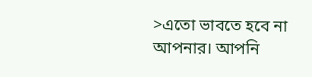>এতো ভাবতে হবে না আপনার। আপনি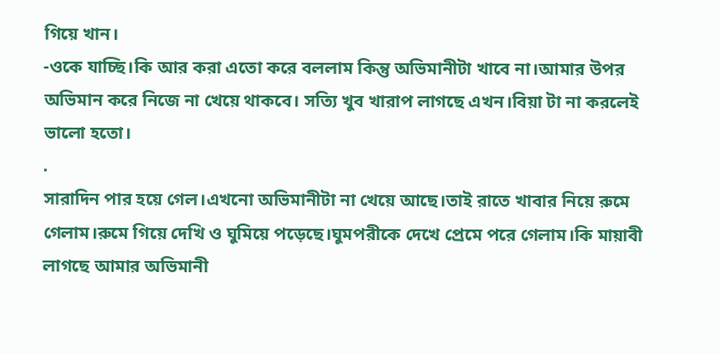গিয়ে খান।
-ওকে যাচ্ছি।কি আর করা এতো করে বললাম কিন্তু অভিমানীটা খাবে না।আমার উপর অভিমান করে নিজে না খেয়ে থাকবে। সত্যি খুব খারাপ লাগছে এখন।বিয়া টা না করলেই ভালো হতো।
.
সারাদিন পার হয়ে গেল।এখনো অভিমানীটা না খেয়ে আছে।তাই রাতে খাবার নিয়ে রুমে গেলাম।রুমে গিয়ে দেখি ও ঘুমিয়ে পড়েছে।ঘুমপরীকে দেখে প্রেমে পরে গেলাম।কি মায়াবী লাগছে আমার অভিমানী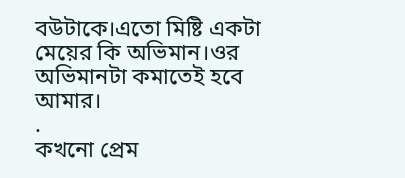বউটাকে।এতো মিষ্টি একটা মেয়ের কি অভিমান।ওর অভিমানটা কমাতেই হবে আমার।
.
কখনো প্রেম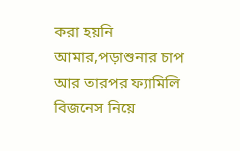করা হয়নি আমার,পড়াশুনার চাপ আর তারপর ফ্যামিলি বিজনেস নিয়ে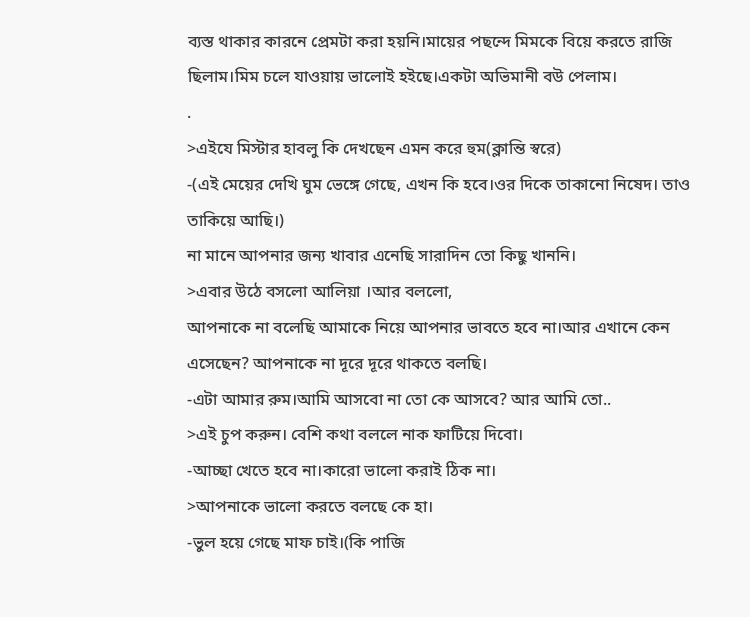ব্যস্ত থাকার কারনে প্রেমটা করা হয়নি।মায়ের পছন্দে মিমকে বিয়ে করতে রাজি ছিলাম।মিম চলে যাওয়ায় ভালোই হইছে।একটা অভিমানী বউ পেলাম।
.
>এইযে মিস্টার হাবলু কি দেখছেন এমন করে হুম(ক্লান্তি স্বরে)
-(এই মেয়ের দেখি ঘুম ভেঙ্গে গেছে, এখন কি হবে।ওর দিকে তাকানো নিষেদ। তাও তাকিয়ে আছি।)
না মানে আপনার জন্য খাবার এনেছি সারাদিন তো কিছু খাননি।
>এবার উঠে বসলো আলিয়া ।আর বললো,
আপনাকে না বলেছি আমাকে নিয়ে আপনার ভাবতে হবে না।আর এখানে কেন এসেছেন? আপনাকে না দূরে দূরে থাকতে বলছি।
-এটা আমার রুম।আমি আসবো না তো কে আসবে? আর আমি তো..
>এই চুপ করুন। বেশি কথা বললে নাক ফাটিয়ে দিবো।
-আচ্ছা খেতে হবে না।কারো ভালো করাই ঠিক না।
>আপনাকে ভালো করতে বলছে কে হা।
-ভুল হয়ে গেছে মাফ চাই।(কি পাজি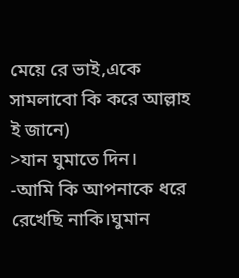মেয়ে রে ভাই,একে সামলাবো কি করে আল্লাহ ই জানে)
>যান ঘুমাতে দিন।
-আমি কি আপনাকে ধরে রেখেছি নাকি।ঘুমান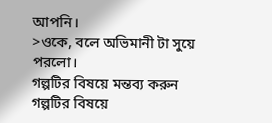আপনি।
>ওকে, বলে অভিমানী টা সুয়ে পরলো।
গল্পটির বিষয়ে মন্তব্য করুন
গল্পটির বিষয়ে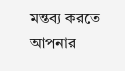মন্তব্য করতে আপনার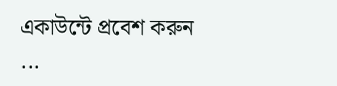একাউন্টে প্রবেশ করুন ...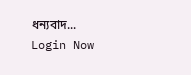ধন্যবাদ... Login Now